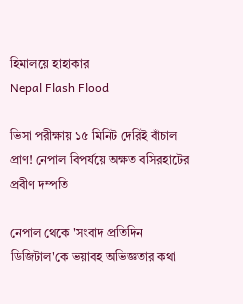হিমালয়ে হাহাকার
Nepal Flash Flood

ভিসা পরীক্ষায় ১৫ মিনিট দেরিই বাঁচাল প্রাণ! নেপাল বিপর্যয়ে অক্ষত বসিরহাটের প্রবীণ দম্পতি

নেপাল থেকে 'সংবাদ প্রতিদিন ডিজিটাল'কে ভয়াবহ অভিজ্ঞতার কথা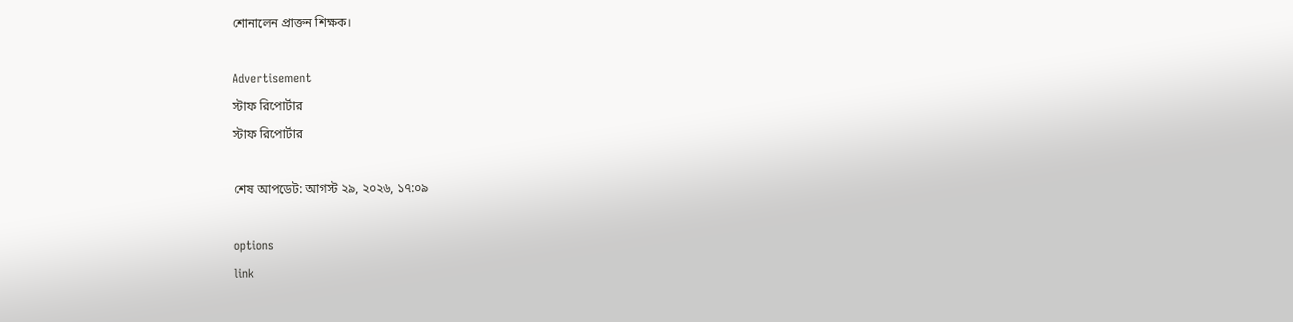শোনালেন প্রাক্তন শিক্ষক।

Advertisement
স্টাফ রিপোর্টার
স্টাফ রিপোর্টার

শেষ আপডেট: আগস্ট ২৯, ২০২৬, ১৭:০৯

options
link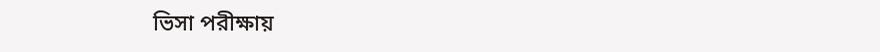ভিসা পরীক্ষায়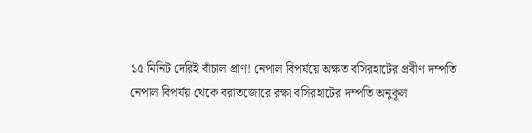১৫ মিনিট দেরিই বাঁচাল প্রাণ! নেপাল বিপর্যয়ে অক্ষত বসিরহাটের প্রবীণ দম্পতি
নেপাল বিপর্যয় থেকে বরাতজোরে রক্ষা বসিরহাটের দম্পতি অনুকূল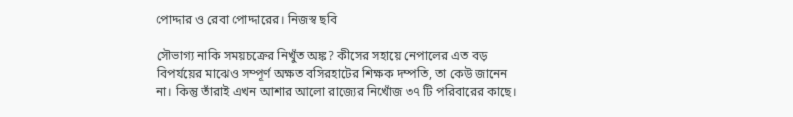পোদ্দার ও রেবা পোদ্দারের। নিজস্ব ছবি

সৌভাগ্য নাকি সময়চক্রের নিখুঁত অঙ্ক? কীসের সহায়ে নেপালের এত বড় বিপর্যয়ের মাঝেও সম্পূর্ণ অক্ষত বসিরহাটের শিক্ষক দম্পতি, তা কেউ জানেন না। কিন্তু তাঁরাই এখন আশার আলো রাজ্যের নিখোঁজ ৩৭ টি পরিবারের কাছে।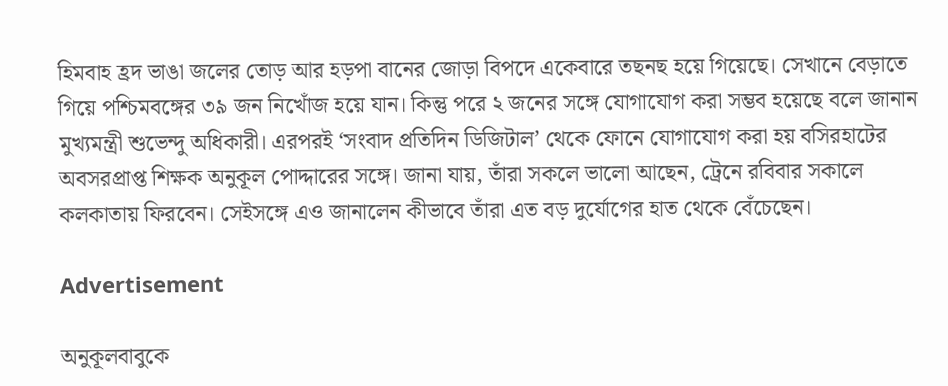হিমবাহ হ্রদ ভাঙা জলের তোড় আর হড়পা বানের জোড়া বিপদে একেবারে তছনছ হয়ে গিয়েছে। সেখানে বেড়াতে গিয়ে পশ্চিমবঙ্গের ৩৯ জন নিখোঁজ হয়ে যান। কিন্তু পরে ২ জনের সঙ্গে যোগাযোগ করা সম্ভব হয়েছে বলে জানান মুখ্যমন্ত্রী শুভেন্দু অধিকারী। এরপরই ‘সংবাদ প্রতিদিন ডিজিটাল’ থেকে ফোনে যোগাযোগ করা হয় বসিরহাটের অবসরপ্রাপ্ত শিক্ষক অনুকূল পোদ্দারের সঙ্গে। জানা যায়, তাঁরা সকলে ভালো আছেন, ট্রেনে রবিবার সকালে কলকাতায় ফিরবেন। সেইসঙ্গে এও জানালেন কীভাবে তাঁরা এত বড় দুর্যোগের হাত থেকে বেঁচেছেন।

Advertisement

অনুকূলবাবুকে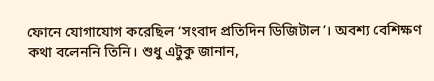ফোনে যোগাযোগ করেছিল ‘সংবাদ প্রতিদিন ডিজিটাল’। অবশ্য বেশিক্ষণ কথা বলেননি তিনি। শুধু এটুকু জানান,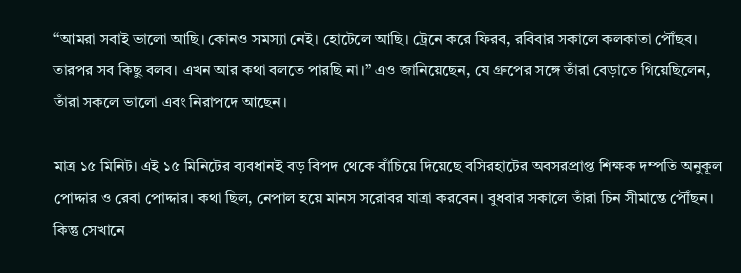‘‘আমরা সবাই ভালো আছি। কোনও সমস্যা নেই। হোটেলে আছি। ট্রেনে করে ফিরব, রবিবার সকালে কলকাতা পৌঁছব। তারপর সব কিছু বলব। এখন আর কথা বলতে পারছি না।” এও জানিয়েছেন, যে গ্রুপের সঙ্গে তাঁরা বেড়াতে গিয়েছিলেন, তাঁরা সকলে ভালো এবং নিরাপদে আছেন।

মাত্র ১৫ মিনিট। এই ১৫ মিনিটের ব্যবধানই বড় বিপদ থেকে বাঁচিয়ে দিয়েছে বসিরহাটের অবসরপ্রাপ্ত শিক্ষক দম্পতি অনুকূল পোদ্দার ও রেবা পোদ্দার। কথা ছিল, নেপাল হয়ে মানস সরোবর যাত্রা করবেন। বুধবার সকালে তাঁরা চিন সীমান্তে পৌঁছন। কিন্তু সেখানে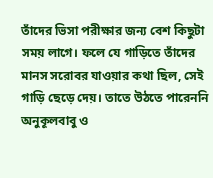তাঁদের ভিসা পরীক্ষার জন্য বেশ কিছুটা সময় লাগে। ফলে যে গাড়িতে তাঁদের মানস সরোবর যাওয়ার কথা ছিল, সেই গাড়ি ছেড়ে দেয়। তাতে উঠতে পারেননি অনুকূলবাবু ও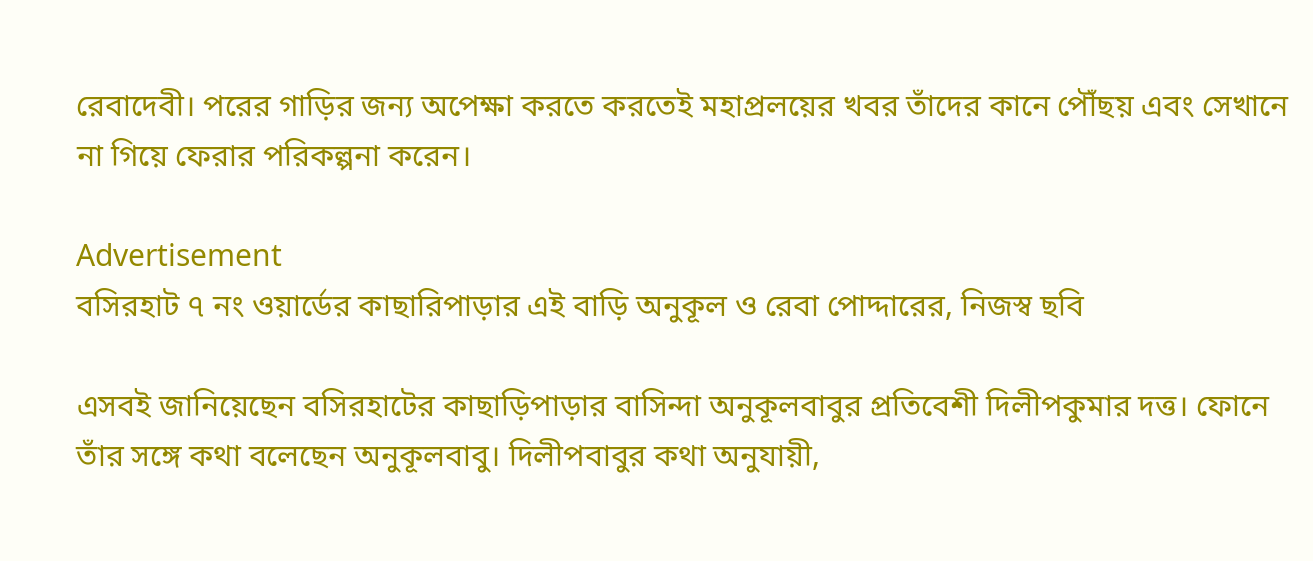রেবাদেবী। পরের গাড়ির জন্য অপেক্ষা করতে করতেই মহাপ্রলয়ের খবর তাঁদের কানে পৌঁছয় এবং সেখানে না গিয়ে ফেরার পরিকল্পনা করেন।

Advertisement
বসিরহাট ৭ নং ওয়ার্ডের কাছারিপাড়ার এই বাড়ি অনুকূল ও রেবা পোদ্দারের, নিজস্ব ছবি

এসবই জানিয়েছেন বসিরহাটের কাছাড়িপাড়ার বাসিন্দা অনুকূলবাবুর প্রতিবেশী দিলীপকুমার দত্ত। ফোনে তাঁর সঙ্গে কথা বলেছেন অনুকূলবাবু। দিলীপবাবুর কথা অনুযায়ী,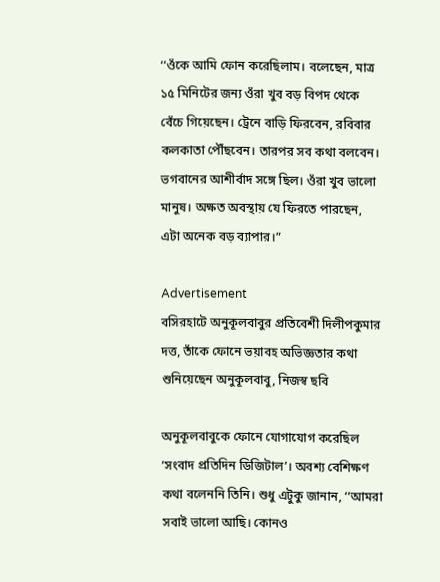‘‘ওঁকে আমি ফোন করেছিলাম। বলেছেন, মাত্র ১৫ মিনিটের জন্য ওঁরা খুব বড় বিপদ থেকে বেঁচে গিয়েছেন। ট্রেনে বাড়ি ফিরবেন, রবিবার কলকাতা পৌঁছবেন। তারপর সব কথা বলবেন। ভগবানের আশীর্বাদ সঙ্গে ছিল। ওঁরা খুব ভালো মানুষ। অক্ষত অবস্থায় যে ফিরতে পারছেন, এটা অনেক বড় ব্যাপার।”

Advertisement
বসিরহাটে অনুকূলবাবুর প্রতিবেশী দিলীপকুমার দত্ত, তাঁকে ফোনে ভয়াবহ অভিজ্ঞতার কথা শুনিয়েছেন অনুকূলবাবু, নিজস্ব ছবি

অনুকূলবাবুকে ফোনে যোগাযোগ করেছিল ‘সংবাদ প্রতিদিন ডিজিটাল’। অবশ্য বেশিক্ষণ কথা বলেননি তিনি। শুধু এটুকু জানান, ‘‘আমরা সবাই ভালো আছি। কোনও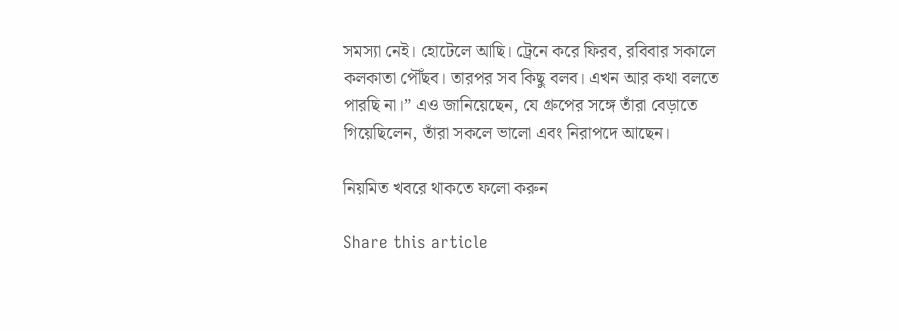সমস্যা নেই। হোটেলে আছি। ট্রেনে করে ফিরব, রবিবার সকালে কলকাতা পৌঁছব। তারপর সব কিছু বলব। এখন আর কথা বলতে পারছি না।” এও জানিয়েছেন, যে গ্রুপের সঙ্গে তাঁরা বেড়াতে গিয়েছিলেন, তাঁরা সকলে ভালো এবং নিরাপদে আছেন।

নিয়মিত খবরে থাকতে ফলো করুন

Share this article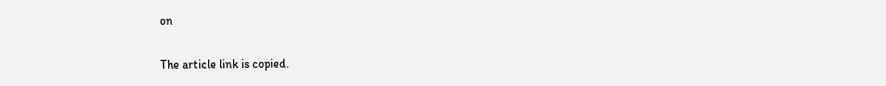on

The article link is copied.